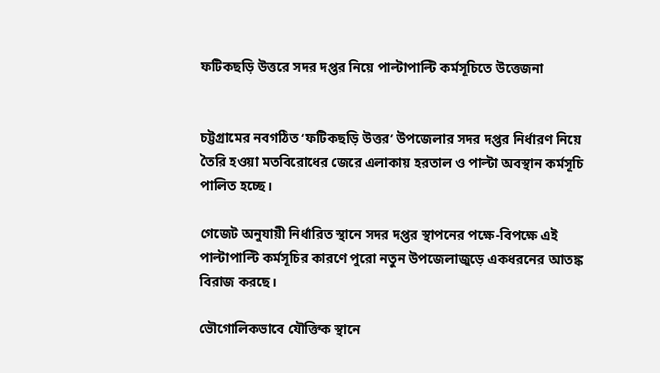ফটিকছড়ি উত্তরে সদর দপ্তর নিয়ে পাল্টাপাল্টি কর্মসূচিতে উত্তেজনা


চট্টগ্রামের নবগঠিত ‘ফটিকছড়ি উত্তর’ উপজেলার সদর দপ্তর নির্ধারণ নিয়ে তৈরি হওয়া মতবিরোধের জেরে এলাকায় হরতাল ও পাল্টা অবস্থান কর্মসূচি পালিত হচ্ছে।

গেজেট অনুযায়ী নির্ধারিত স্থানে সদর দপ্তর স্থাপনের পক্ষে-বিপক্ষে এই পাল্টাপাল্টি কর্মসূচির কারণে পুরো নতুন উপজেলাজুড়ে একধরনের আতঙ্ক বিরাজ করছে।

ভৌগোলিকভাবে যৌক্তিক স্থানে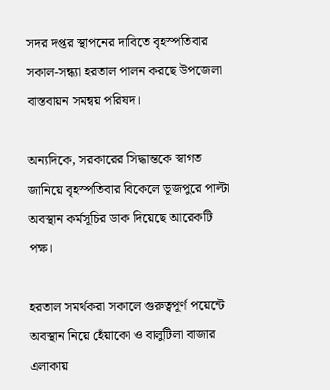সদর দপ্তর স্থাপনের দাবিতে বৃহস্পতিবার সকাল-সন্ধ্যা হরতাল পালন করছে উপজেলা বাস্তবায়ন সমন্বয় পরিষদ।

অন্যদিকে, সরকারের সিদ্ধান্তকে স্বাগত জানিয়ে বৃহস্পতিবার বিকেলে ভূজপুরে পাল্টা অবস্থান কর্মসূচির ডাক দিয়েছে আরেকটি পক্ষ।

হরতাল সমর্থকরা সকালে গুরুত্বপূর্ণ পয়েন্টে অবস্থান নিয়ে হেঁয়াকো ও বালুটিলা বাজার এলাকায়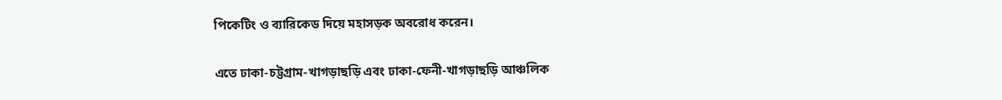পিকেটিং ও ব্যারিকেড দিয়ে মহাসড়ক অবরোধ করেন।

এতে ঢাকা-চট্টগ্রাম-খাগড়াছড়ি এবং ঢাকা-ফেনী-খাগড়াছড়ি আঞ্চলিক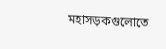মহাসড়কগুলোতে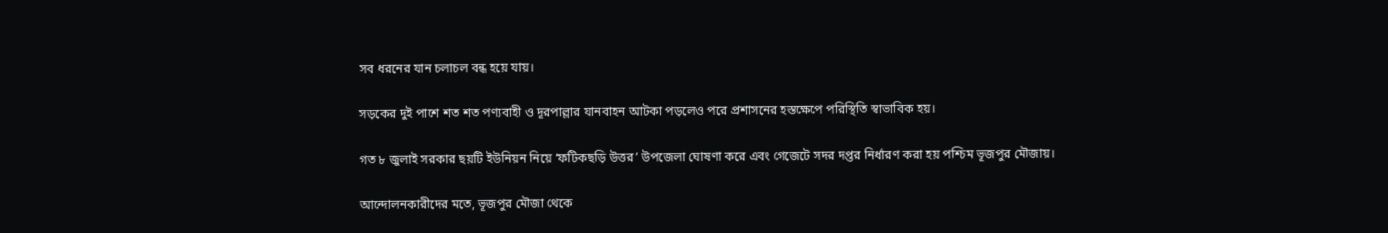সব ধরনের যান চলাচল বন্ধ হয়ে যায়।

সড়কের দুই পাশে শত শত পণ্যবাহী ও দূরপাল্লার যানবাহন আটকা পড়লেও পরে প্রশাসনের হস্তক্ষেপে পরিস্থিতি স্বাভাবিক হয়।

গত ৮ জুলাই সরকার ছয়টি ইউনিয়ন নিয়ে ‘ফটিকছড়ি উত্তর’ উপজেলা ঘোষণা করে এবং গেজেটে সদর দপ্তর নির্ধারণ করা হয় পশ্চিম ভূজপুর মৌজায়।

আন্দোলনকারীদের মতে, ভূজপুর মৌজা থেকে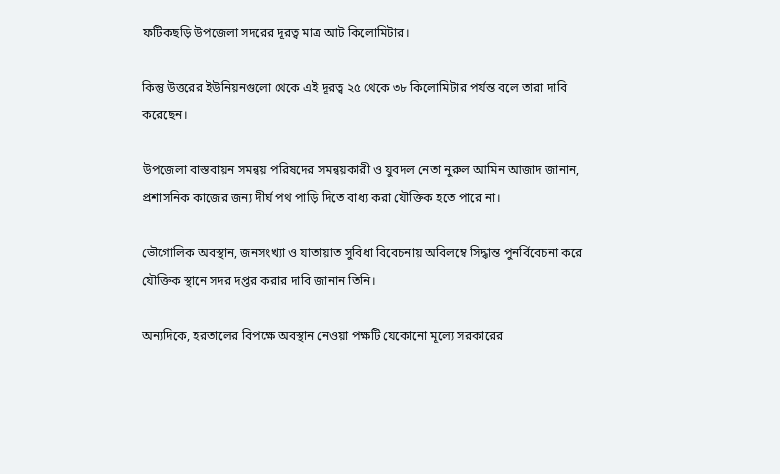ফটিকছড়ি উপজেলা সদরের দূরত্ব মাত্র আট কিলোমিটার।

কিন্তু উত্তরের ইউনিয়নগুলো থেকে এই দূরত্ব ২৫ থেকে ৩৮ কিলোমিটার পর্যন্ত বলে তারা দাবি করেছেন।

উপজেলা বাস্তবায়ন সমন্বয় পরিষদের সমন্বয়কারী ও যুবদল নেতা নুরুল আমিন আজাদ জানান, প্রশাসনিক কাজের জন্য দীর্ঘ পথ পাড়ি দিতে বাধ্য করা যৌক্তিক হতে পারে না।

ভৌগোলিক অবস্থান, জনসংখ্যা ও যাতায়াত সুবিধা বিবেচনায় অবিলম্বে সিদ্ধান্ত পুনর্বিবেচনা করে যৌক্তিক স্থানে সদর দপ্তর করার দাবি জানান তিনি।

অন্যদিকে, হরতালের বিপক্ষে অবস্থান নেওয়া পক্ষটি যেকোনো মূল্যে সরকারের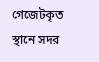গেজেটকৃত স্থানে সদর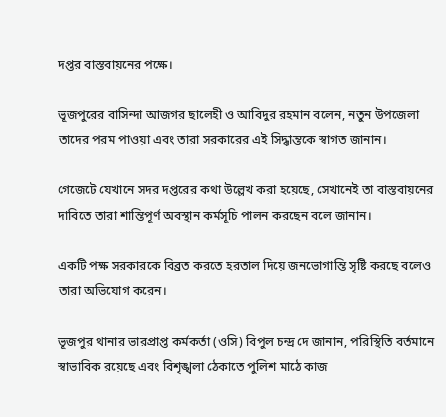দপ্তর বাস্তবায়নের পক্ষে।

ভূজপুরের বাসিন্দা আজগর ছালেহী ও আবিদুর রহমান বলেন, নতুন উপজেলা তাদের পরম পাওয়া এবং তারা সরকারের এই সিদ্ধান্তকে স্বাগত জানান।

গেজেটে যেখানে সদর দপ্তরের কথা উল্লেখ করা হয়েছে, সেখানেই তা বাস্তবায়নের দাবিতে তারা শান্তিপূর্ণ অবস্থান কর্মসূচি পালন করছেন বলে জানান।

একটি পক্ষ সরকারকে বিব্রত করতে হরতাল দিয়ে জনভোগান্তি সৃষ্টি করছে বলেও তারা অভিযোগ করেন।

ভূজপুর থানার ভারপ্রাপ্ত কর্মকর্তা (ওসি) বিপুল চন্দ্র দে জানান, পরিস্থিতি বর্তমানে স্বাভাবিক রয়েছে এবং বিশৃঙ্খলা ঠেকাতে পুলিশ মাঠে কাজ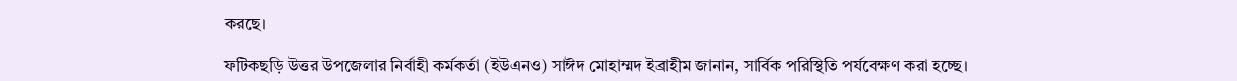করছে।

ফটিকছড়ি উত্তর উপজেলার নির্বাহী কর্মকর্তা (ইউএনও) সাঈদ মোহাম্মদ ইব্রাহীম জানান, সার্বিক পরিস্থিতি পর্যবেক্ষণ করা হচ্ছে।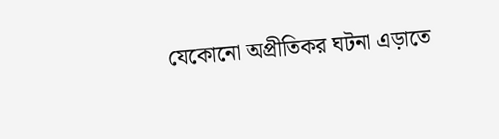যেকোনো অপ্রীতিকর ঘটনা এড়াতে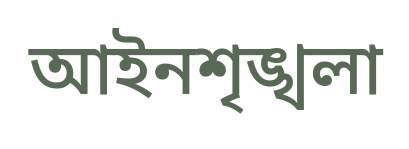আইনশৃঙ্খলা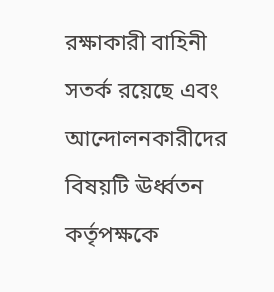রক্ষাকারী বাহিনী সতর্ক রয়েছে এবং আন্দোলনকারীদের বিষয়টি ঊর্ধ্বতন কর্তৃপক্ষকে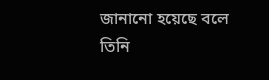জানানো হয়েছে বলে তিনি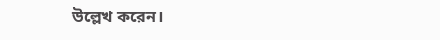উল্লেখ করেন।